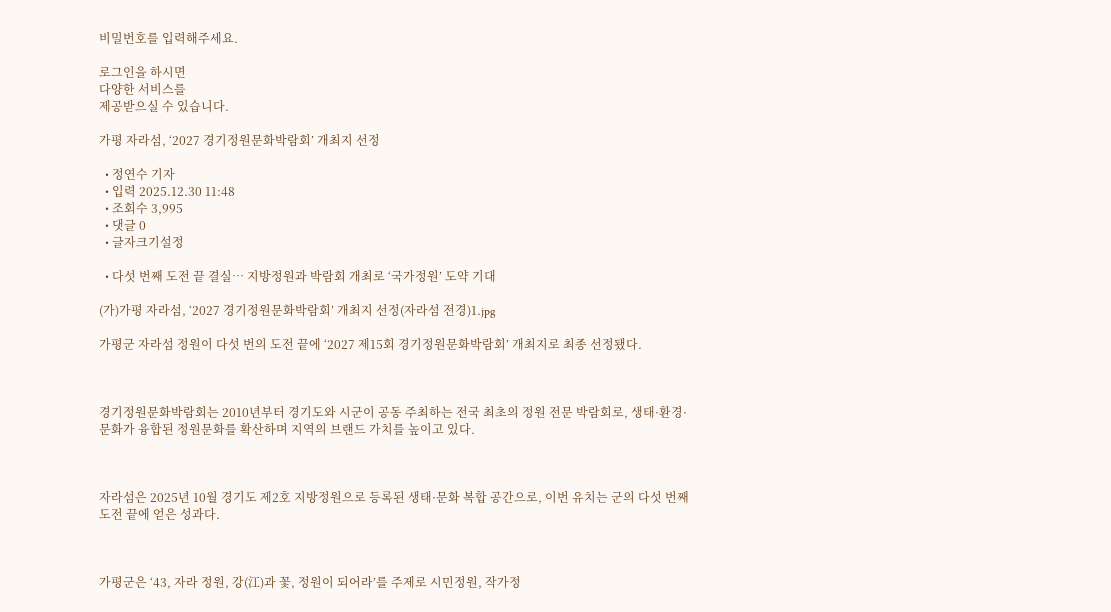비밀번호를 입력해주세요.

로그인을 하시면
다양한 서비스를
제공받으실 수 있습니다.

가평 자라섬, ‘2027 경기정원문화박람회’ 개최지 선정

  • 정연수 기자
  • 입력 2025.12.30 11:48
  • 조회수 3,995
  • 댓글 0
  • 글자크기설정

  • 다섯 번째 도전 끝 결실… 지방정원과 박람회 개최로 ‘국가정원’ 도약 기대

(가)가평 자라섬, ‘2027 경기정원문화박람회’ 개최지 선정(자라섬 전경)1.jpg

가평군 자라섬 정원이 다섯 번의 도전 끝에 ‘2027 제15회 경기정원문화박람회’ 개최지로 최종 선정됐다.



경기정원문화박람회는 2010년부터 경기도와 시군이 공동 주최하는 전국 최초의 정원 전문 박람회로, 생태·환경·문화가 융합된 정원문화를 확산하며 지역의 브랜드 가치를 높이고 있다.



자라섬은 2025년 10월 경기도 제2호 지방정원으로 등록된 생태·문화 복합 공간으로, 이번 유치는 군의 다섯 번째 도전 끝에 얻은 성과다.



가평군은 ‘43, 자라 정원, 강(江)과 꽃, 정원이 되어라’를 주제로 시민정원, 작가정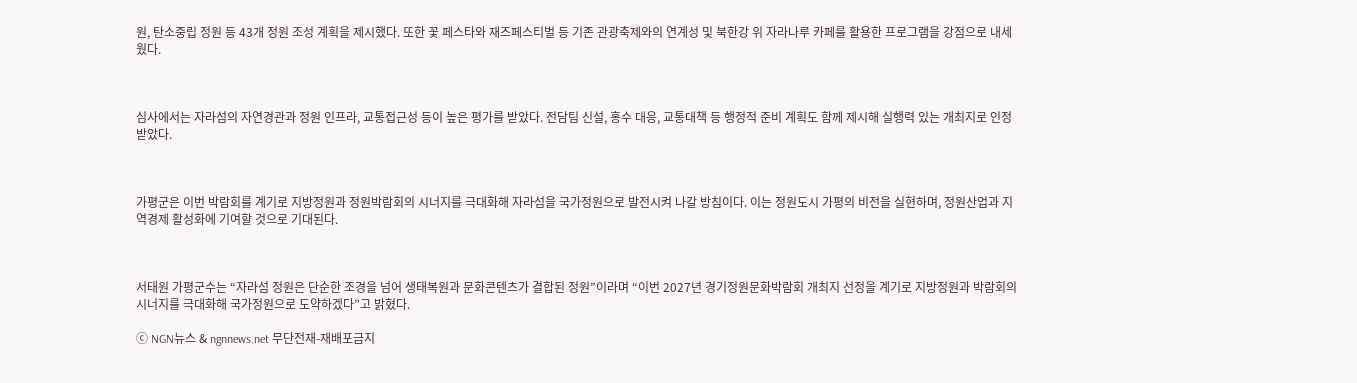원, 탄소중립 정원 등 43개 정원 조성 계획을 제시했다. 또한 꽃 페스타와 재즈페스티벌 등 기존 관광축제와의 연계성 및 북한강 위 자라나루 카페를 활용한 프로그램을 강점으로 내세웠다.



심사에서는 자라섬의 자연경관과 정원 인프라, 교통접근성 등이 높은 평가를 받았다. 전담팀 신설, 홍수 대응, 교통대책 등 행정적 준비 계획도 함께 제시해 실행력 있는 개최지로 인정받았다.



가평군은 이번 박람회를 계기로 지방정원과 정원박람회의 시너지를 극대화해 자라섬을 국가정원으로 발전시켜 나갈 방침이다. 이는 정원도시 가평의 비전을 실현하며, 정원산업과 지역경제 활성화에 기여할 것으로 기대된다.



서태원 가평군수는 “자라섬 정원은 단순한 조경을 넘어 생태복원과 문화콘텐츠가 결합된 정원”이라며 “이번 2027년 경기정원문화박람회 개최지 선정을 계기로 지방정원과 박람회의 시너지를 극대화해 국가정원으로 도약하겠다”고 밝혔다.

ⓒ NGN뉴스 & ngnnews.net 무단전재-재배포금지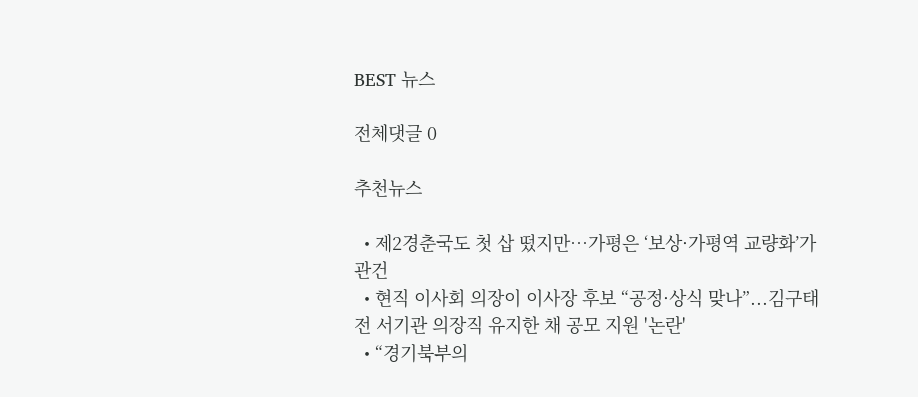BEST 뉴스

전체댓글 0

추천뉴스

  • 제2경춘국도 첫 삽 떴지만…가평은 ‘보상·가평역 교량화’가 관건
  • 현직 이사회 의장이 이사장 후보 “공정·상식 맞나”...김구태 전 서기관 의장직 유지한 채 공모 지원 '논란'
  • “경기북부의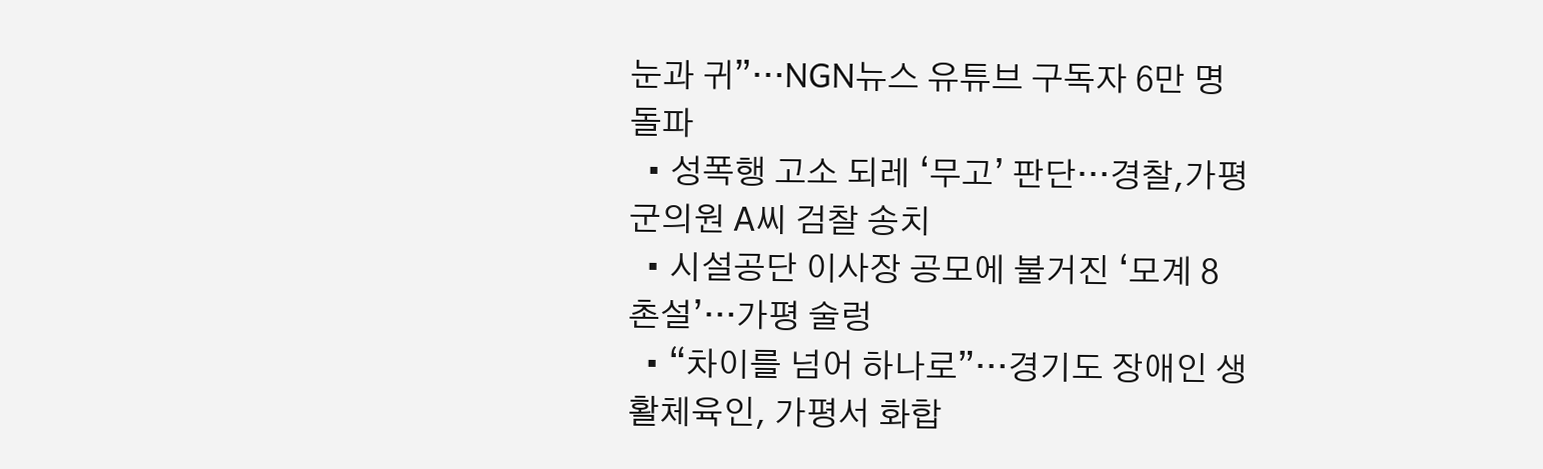눈과 귀”…NGN뉴스 유튜브 구독자 6만 명 돌파
  • 성폭행 고소 되레 ‘무고’ 판단…경찰,가평군의원 A씨 검찰 송치
  • 시설공단 이사장 공모에 불거진 ‘모계 8촌설’…가평 술렁
  • “차이를 넘어 하나로”…경기도 장애인 생활체육인, 가평서 화합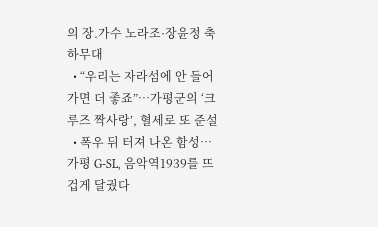의 장.가수 노라조·장윤정 축하무대
  • “우리는 자라섬에 안 들어가면 더 좋죠”…가평군의 ‘크루즈 짝사랑’, 혈세로 또 준설
  • 폭우 뒤 터져 나온 함성…가평 G-SL, 음악역1939를 뜨겁게 달궜다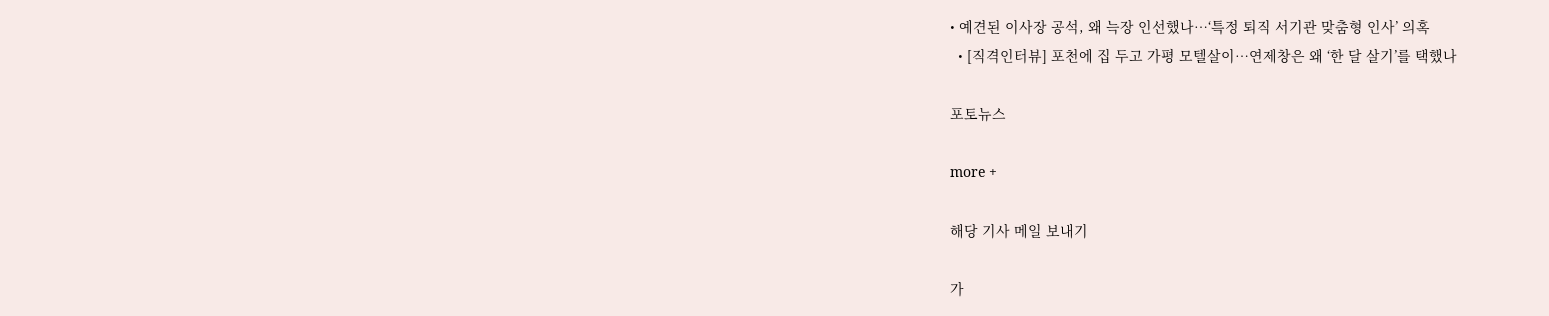• 예견된 이사장 공석, 왜 늑장 인선했나…‘특정 퇴직 서기관 맞춤형 인사’ 의혹
  • [직격인터뷰] 포천에 집 두고 가평 모텔살이…연제창은 왜 ‘한 달 살기’를 택했나

포토뉴스

more +

해당 기사 메일 보내기

가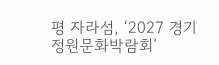평 자라섬, ‘2027 경기정원문화박람회’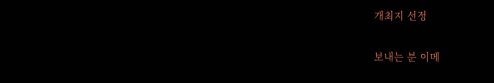개최지 선정

보내는 분 이메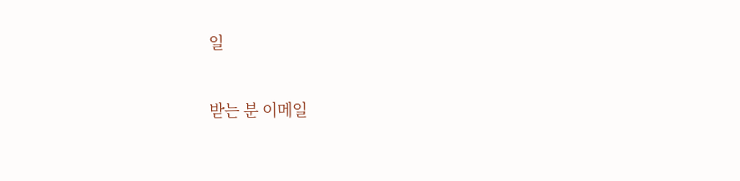일

받는 분 이메일